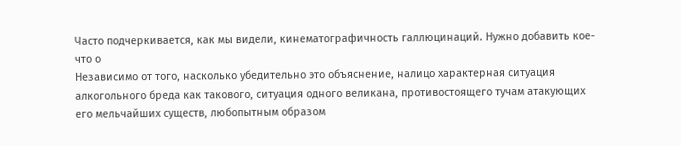Часто подчеркивается, как мы видели, кинематографичность галлюцинаций. Нужно добавить кое-что о
Независимо от того, насколько убедительно это объяснение, налицо характерная ситуация алкогольного бреда как такового, ситуация одного великана, противостоящего тучам атакующих его мельчайших существ, любопытным образом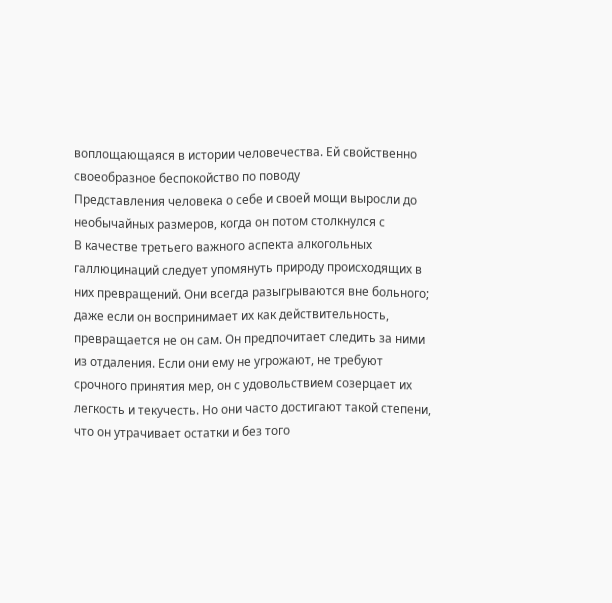воплощающаяся в истории человечества. Ей свойственно своеобразное беспокойство по поводу
Представления человека о себе и своей мощи выросли до необычайных размеров, когда он потом столкнулся с
В качестве третьего важного аспекта алкогольных галлюцинаций следует упомянуть природу происходящих в них превращений. Они всегда разыгрываются вне больного; даже если он воспринимает их как действительность, превращается не он сам. Он предпочитает следить за ними из отдаления. Если они ему не угрожают, не требуют срочного принятия мер, он с удовольствием созерцает их легкость и текучесть. Но они часто достигают такой степени, что он утрачивает остатки и без того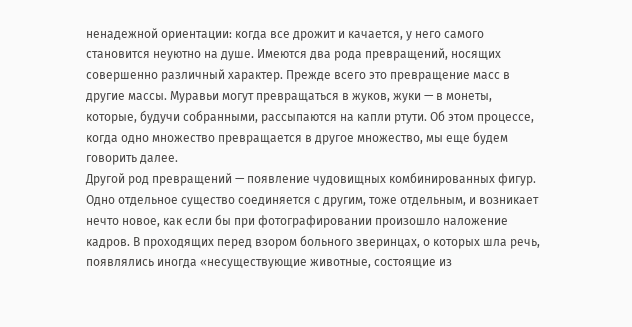ненадежной ориентации: когда все дрожит и качается, у него самого становится неуютно на душе. Имеются два рода превращений, носящих совершенно различный характер. Прежде всего это превращение масс в другие массы. Муравьи могут превращаться в жуков, жуки — в монеты, которые, будучи собранными, рассыпаются на капли ртути. Об этом процессе, когда одно множество превращается в другое множество, мы еще будем говорить далее.
Другой род превращений — появление чудовищных комбинированных фигур. Одно отдельное существо соединяется с другим, тоже отдельным, и возникает нечто новое, как если бы при фотографировании произошло наложение кадров. В проходящих перед взором больного зверинцах, о которых шла речь, появлялись иногда «несуществующие животные, состоящие из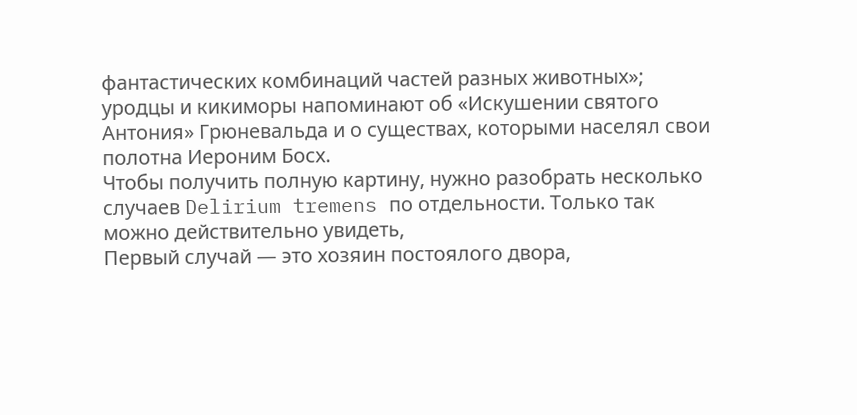фантастических комбинаций частей разных животных»; уродцы и кикиморы напоминают об «Искушении святого Антония» Грюневальда и о существах, которыми населял свои полотна Иероним Босх.
Чтобы получить полную картину, нужно разобрать несколько случаев Delirium tremens по отдельности. Только так можно действительно увидеть,
Первый случай — это хозяин постоялого двора,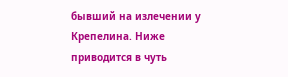бывший на излечении у Крепелина. Ниже приводится в чуть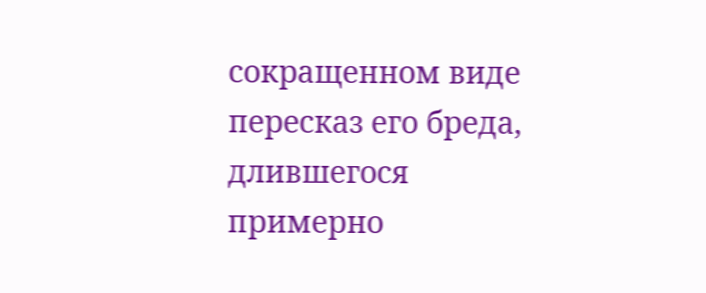сокращенном виде пересказ его бреда, длившегося примерно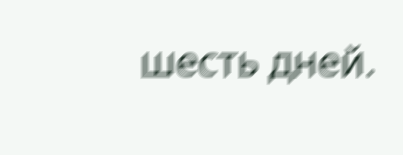шесть дней.